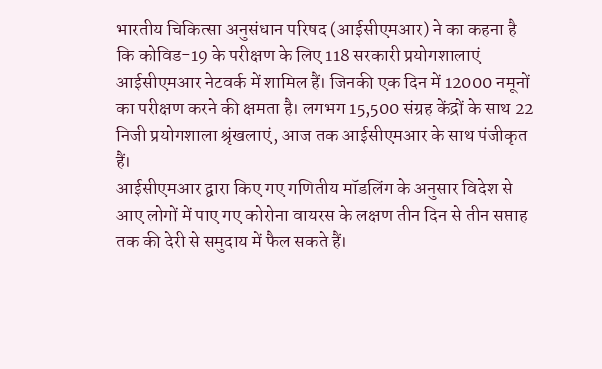भारतीय चिकित्सा अनुसंधान परिषद (आईसीएमआर) ने का कहना है कि कोविड-19 के परीक्षण के लिए 118 सरकारी प्रयोगशालाएं आईसीएमआर नेटवर्क में शामिल हैं। जिनकी एक दिन में 12000 नमूनों का परीक्षण करने की क्षमता है। लगभग 15,500 संग्रह केंद्रों के साथ 22 निजी प्रयोगशाला श्रृंखलाएं, आज तक आईसीएमआर के साथ पंजीकृत हैं।
आईसीएमआर द्वारा किए गए गणितीय मॉडलिंग के अनुसार विदेश से आए लोगों में पाए गए कोरोना वायरस के लक्षण तीन दिन से तीन सप्ताह तक की देरी से समुदाय में फैल सकते हैं।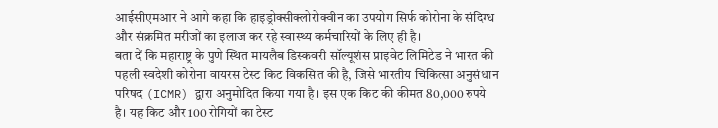आईसीएमआर ने आगे कहा कि हाइड्रोक्सीक्लोरोक्वीन का उपयोग सिर्फ कोरोना के संदिग्ध और संक्रमित मरीजों का इलाज कर रहे स्वास्थ्य कर्मचारियों के लिए ही है।
बता दें कि महाराष्ट्र के पुणे स्थित मायलैब डिस्कवरी सॉल्यूशंस प्राइवेट लिमिटेड ने भारत की पहली स्वदेशी कोरोना वायरस टेस्ट किट विकसित की है, जिसे भारतीय चिकित्सा अनुसंधान परिषद (ICMR) द्वारा अनुमोदित किया गया है। इस एक किट की कीमत 80,000 रुपये है। यह किट और 100 रोगियों का टेस्ट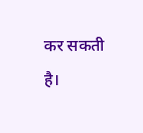कर सकती है।